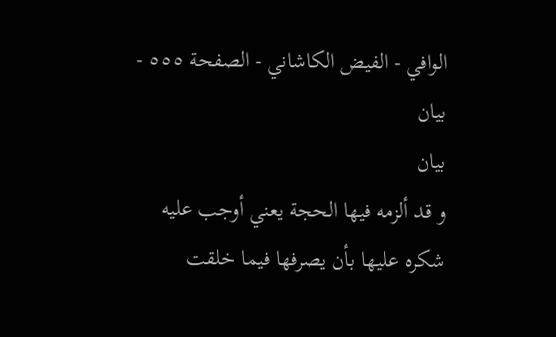الوافي - الفيض الكاشاني - الصفحة ٥٥٥ - بیان
بيان
و قد ألزمه فيها الحجة يعني أوجب عليه شكره عليها بأن يصرفها فيما خلقت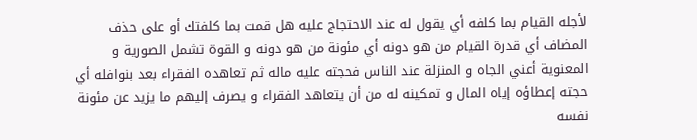لأجله القيام بما كلفه أي يقول له عند الاحتجاج عليه هل قمت بما كلفتك أو على حذف المضاف أي قدرة القيام من هو دونه أي مئونة من هو دونه و القوة تشمل الصورية و المعنوية أعني الجاه و المنزلة عند الناس فحجته عليه ماله ثم تعاهده الفقراء بعد بنوافله أي حجته إعطاؤه إياه المال و تمكينه له من أن يتعاهد الفقراء و يصرف إليهم ما يزيد عن مئونة نفسه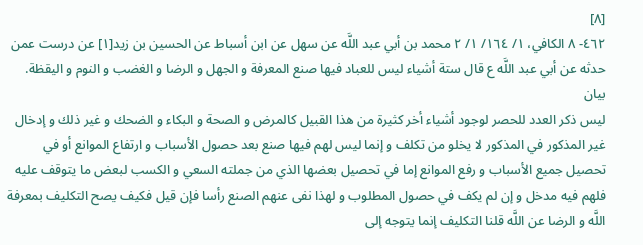[٨]
٤٦٢- ٨ الكافي، ١/ ١٦٤/ ١/ ٢ محمد بن أبي عبد اللَّه عن سهل عن ابن أسباط عن الحسين بن زيد[١] عن درست عمن حدثه عن أبي عبد اللَّه ع قال ستة أشياء ليس للعباد فيها صنع المعرفة و الجهل و الرضا و الغضب و النوم و اليقظة.
بيان
ليس ذكر العدد للحصر لوجود أشياء أخر كثيرة من هذا القبيل كالمرض و الصحة و البكاء و الضحك و غير ذلك و إدخال غير المذكور في المذكور لا يخلو من تكلف و إنما ليس لهم فيها صنع بعد حصول الأسباب و ارتفاع الموانع أو في تحصيل جميع الأسباب و رفع الموانع إما في تحصيل بعضها الذي من جملته السعي و الكسب لبعض ما يتوقف عليه فلهم فيه مدخل و إن لم يكف في حصول المطلوب و لهذا نفى عنهم الصنع رأسا فإن قيل فكيف يصح التكليف بمعرفة اللَّه و الرضا عن اللَّه قلنا التكليف إنما يتوجه إلى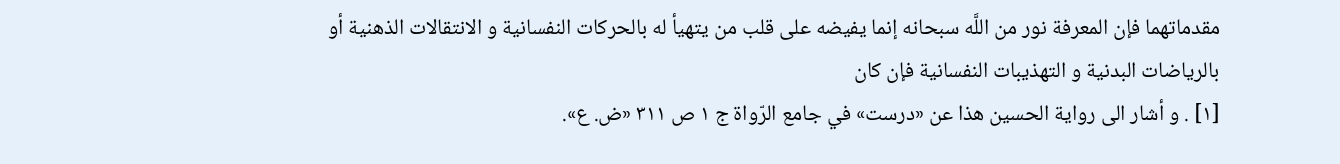مقدماتهما فإن المعرفة نور من اللَّه سبحانه إنما يفيضه على قلب من يتهيأ له بالحركات النفسانية و الانتقالات الذهنية أو بالرياضات البدنية و التهذيبات النفسانية فإن كان
[١] . و أشار الى رواية الحسين هذا عن «درست» في جامع الرّواة ج ١ ص ٣١١ «ض. ع».